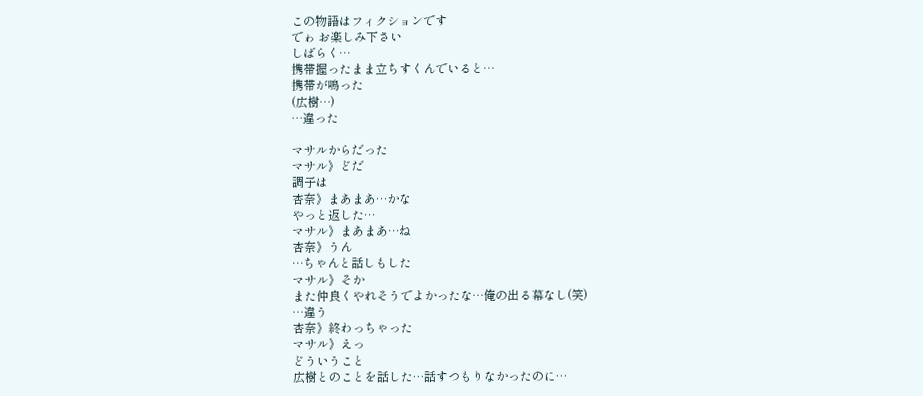この物語はフィクションです
でゎ お楽しみ下さい
しばらく…
携帯握ったまま立ちすくんでいると…
携帯が鳴った
(広樹…)
…違った

マサルからだった
マサル》どだ
調子は
杏奈》まあまあ…かな
やっと返した…
マサル》まあまあ…ね
杏奈》うん
…ちゃんと話しもした
マサル》そか
また仲良くやれそうでよかったな…俺の出る幕なし(笑)
…違う
杏奈》終わっちゃった
マサル》えっ
どういうこと
広樹とのことを話した…話すつもりなかったのに…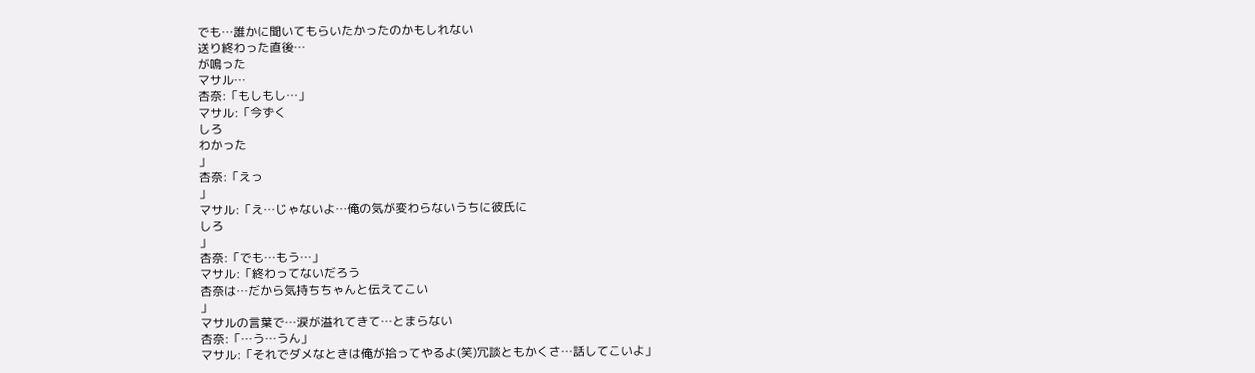でも…誰かに聞いてもらいたかったのかもしれない
送り終わった直後…
が鳴った
マサル…
杏奈:「もしもし…」
マサル:「今ずく
しろ
わかった
」
杏奈:「えっ
」
マサル:「え…じゃないよ…俺の気が変わらないうちに彼氏に
しろ
」
杏奈:「でも…もう…」
マサル:「終わってないだろう
杏奈は…だから気持ちちゃんと伝えてこい
」
マサルの言葉で…涙が溢れてきて…とまらない
杏奈:「…う…うん」
マサル:「それでダメなときは俺が拾ってやるよ(笑)冗談ともかくさ…話してこいよ」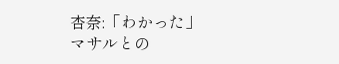杏奈:「わかった」
マサルとの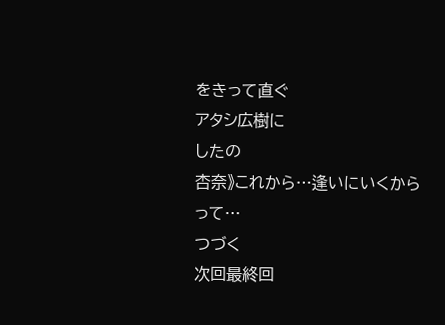をきって直ぐ
アタシ広樹に
したの
杏奈》これから…逢いにいくから
って…
つづく
次回最終回